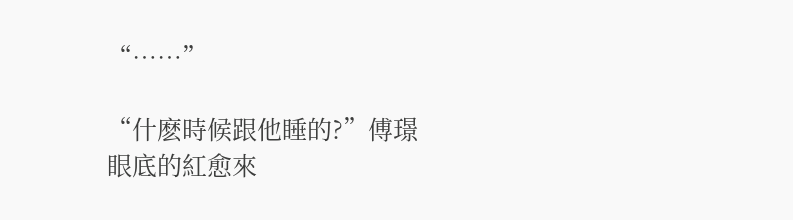“……”

“什麽時候跟他睡的?”傅璟眼底的紅愈來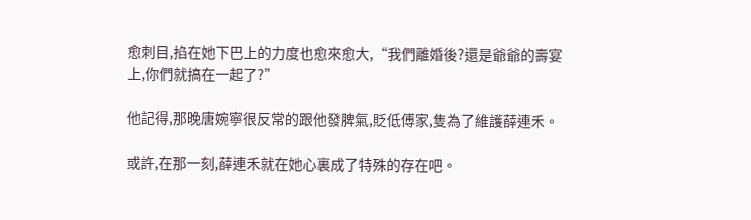愈刺目,掐在她下巴上的力度也愈來愈大,“我們離婚後?還是爺爺的壽宴上,你們就搞在一起了?”

他記得,那晚唐婉寧很反常的跟他發脾氣,貶低傅家,隻為了維護薛連禾。

或許,在那一刻,薛連禾就在她心裏成了特殊的存在吧。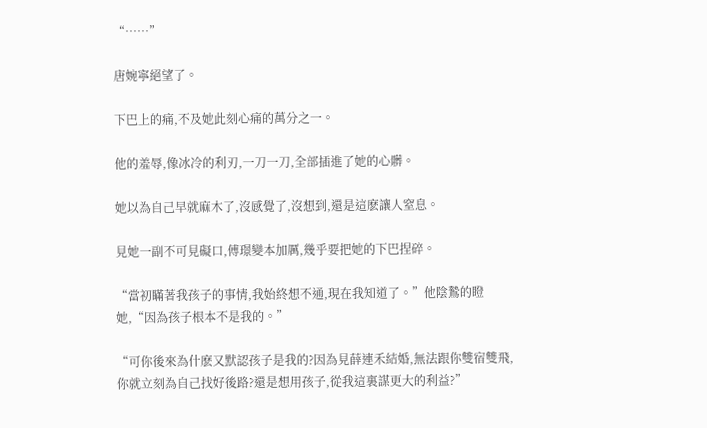“……”

唐婉寧絕望了。

下巴上的痛,不及她此刻心痛的萬分之一。

他的羞辱,像冰冷的利刃,一刀一刀,全部插進了她的心髒。

她以為自己早就麻木了,沒感覺了,沒想到,還是這麽讓人窒息。

見她一副不可見礙口,傅璟變本加厲,幾乎要把她的下巴捏碎。

“當初瞞著我孩子的事情,我始終想不通,現在我知道了。”他陰鷙的瞪她,“因為孩子根本不是我的。”

“可你後來為什麽又默認孩子是我的?因為見薛連禾結婚,無法跟你雙宿雙飛,你就立刻為自己找好後路?還是想用孩子,從我這裏謀更大的利益?”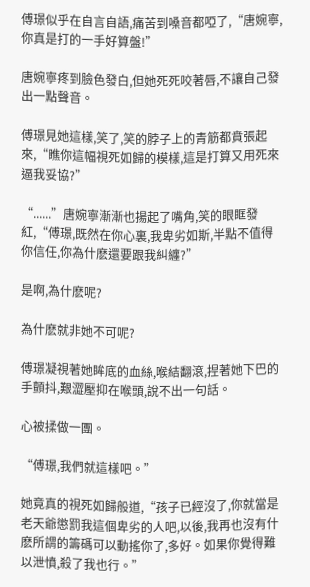傅璟似乎在自言自語,痛苦到嗓音都啞了,“唐婉寧,你真是打的一手好算盤!”

唐婉寧疼到臉色發白,但她死死咬著唇,不讓自己發出一點聲音。

傅璟見她這樣,笑了,笑的脖子上的青筋都賁張起來,“瞧你這幅視死如歸的模樣,這是打算又用死來逼我妥協?”

“......”唐婉寧漸漸也揚起了嘴角,笑的眼眶發紅,“傅璟,既然在你心裏,我卑劣如斯,半點不值得你信任,你為什麽還要跟我糾纏?”

是啊,為什麽呢?

為什麽就非她不可呢?

傅璟凝視著她眸底的血絲,喉結翻滾,捏著她下巴的手顫抖,艱澀壓抑在喉頭,說不出一句話。

心被揉做一團。

“傅璟,我們就這樣吧。”

她竟真的視死如歸般道,“孩子已經沒了,你就當是老天爺懲罰我這個卑劣的人吧,以後,我再也沒有什麽所謂的籌碼可以動搖你了,多好。如果你覺得難以泄憤,殺了我也行。”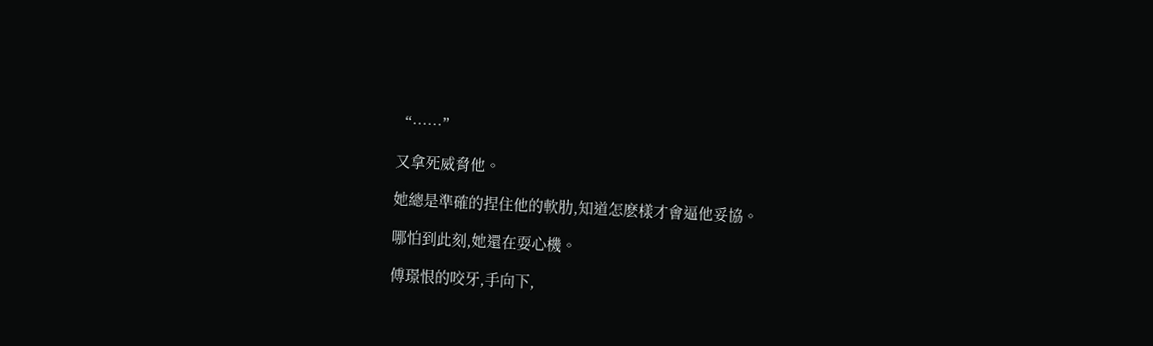“……”

又拿死威脅他。

她總是準確的捏住他的軟肋,知道怎麽樣才會逼他妥協。

哪怕到此刻,她還在耍心機。

傅璟恨的咬牙,手向下,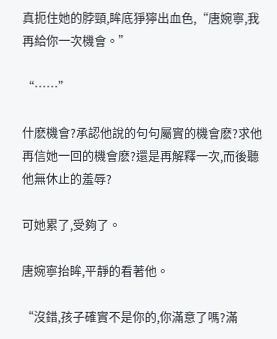真扼住她的脖頸,眸底猙獰出血色,“唐婉寧,我再給你一次機會。”

“……”

什麽機會?承認他說的句句屬實的機會麽?求他再信她一回的機會麽?還是再解釋一次,而後聽他無休止的羞辱?

可她累了,受夠了。

唐婉寧抬眸,平靜的看著他。

“沒錯,孩子確實不是你的,你滿意了嗎?滿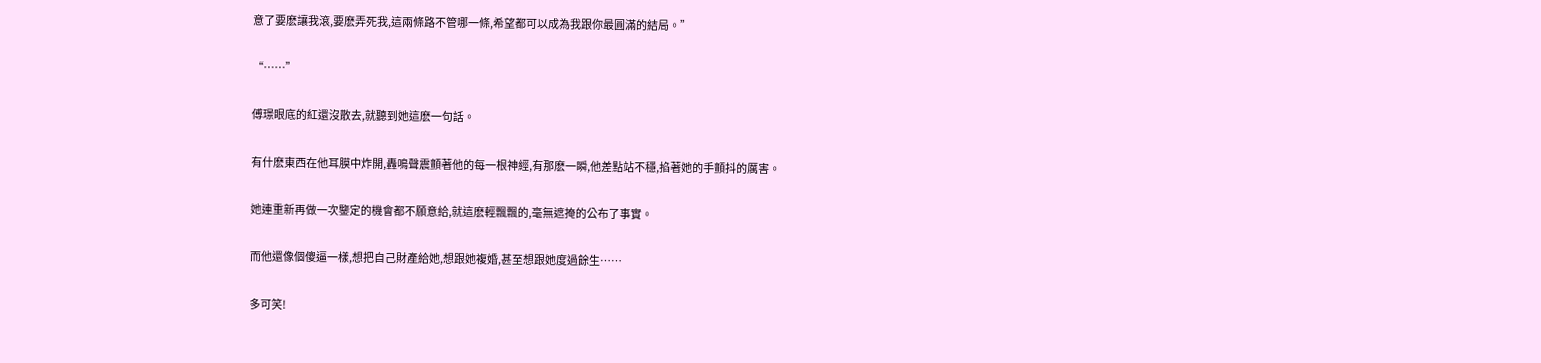意了要麽讓我滾,要麽弄死我,這兩條路不管哪一條,希望都可以成為我跟你最圓滿的結局。”

“……”

傅璟眼底的紅還沒散去,就聽到她這麽一句話。

有什麽東西在他耳膜中炸開,轟鳴聲震顫著他的每一根神經,有那麽一瞬,他差點站不穩,掐著她的手顫抖的厲害。

她連重新再做一次鑒定的機會都不願意給,就這麽輕飄飄的,毫無遮掩的公布了事實。

而他還像個傻逼一樣,想把自己財產給她,想跟她複婚,甚至想跟她度過餘生……

多可笑!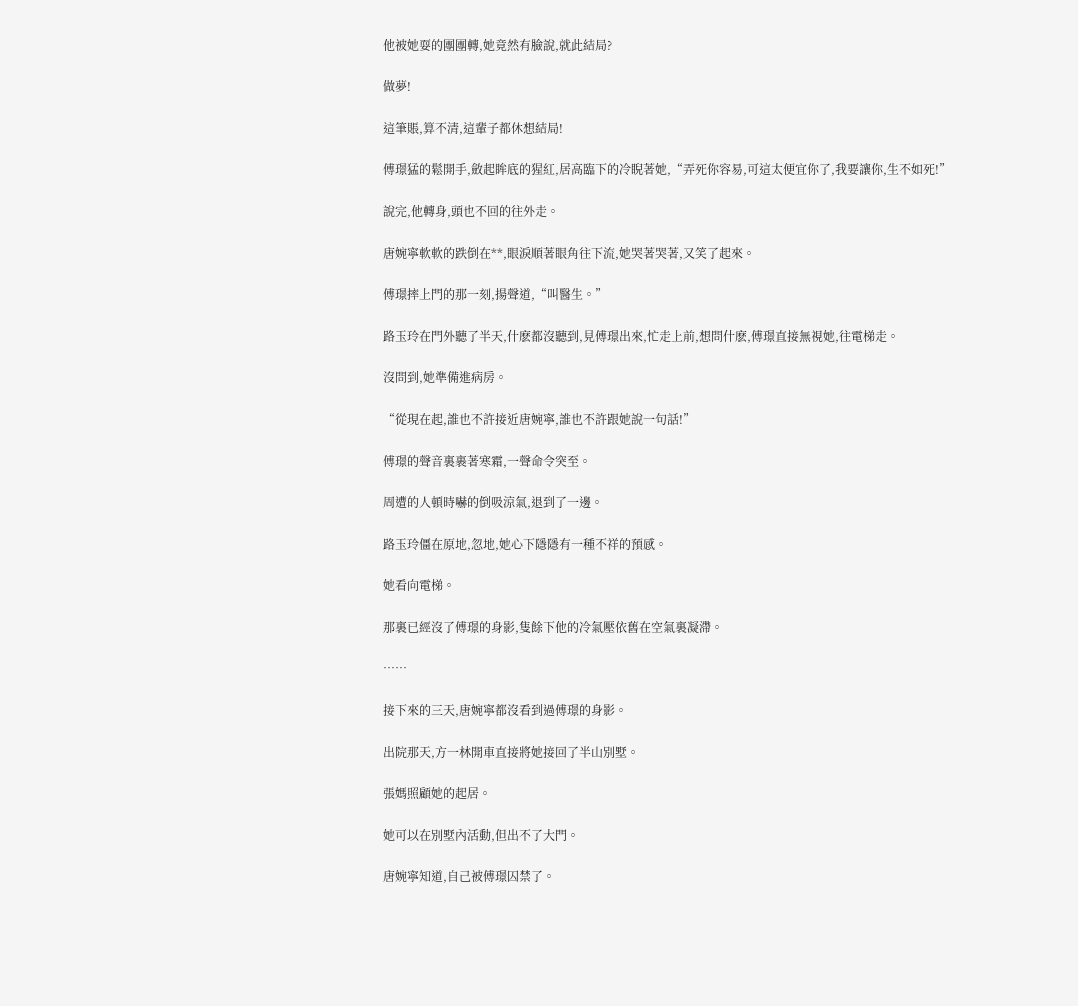他被她耍的團團轉,她竟然有臉說,就此結局?

做夢!

這筆賬,算不清,這輩子都休想結局!

傅璟猛的鬆開手,斂起眸底的猩紅,居高臨下的冷睨著她,“弄死你容易,可這太便宜你了,我要讓你,生不如死!”

說完,他轉身,頭也不回的往外走。

唐婉寧軟軟的跌倒在**,眼淚順著眼角往下流,她哭著哭著,又笑了起來。

傅璟摔上門的那一刻,揚聲道,“叫醫生。”

路玉玲在門外聽了半天,什麽都沒聽到,見傅璟出來,忙走上前,想問什麽,傅璟直接無視她,往電梯走。

沒問到,她準備進病房。

“從現在起,誰也不許接近唐婉寧,誰也不許跟她說一句話!”

傅璟的聲音裏裹著寒霜,一聲命令突至。

周遭的人頓時嚇的倒吸涼氣,退到了一邊。

路玉玲僵在原地,忽地,她心下隱隱有一種不祥的預感。

她看向電梯。

那裏已經沒了傅璟的身影,隻餘下他的冷氣壓依舊在空氣裏凝滯。

……

接下來的三天,唐婉寧都沒看到過傅璟的身影。

出院那天,方一林開車直接將她接回了半山別墅。

張媽照顧她的起居。

她可以在別墅內活動,但出不了大門。

唐婉寧知道,自己被傅璟囚禁了。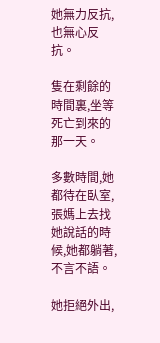她無力反抗,也無心反抗。

隻在剩餘的時間裏,坐等死亡到來的那一天。

多數時間,她都待在臥室,張媽上去找她說話的時候,她都躺著,不言不語。

她拒絕外出,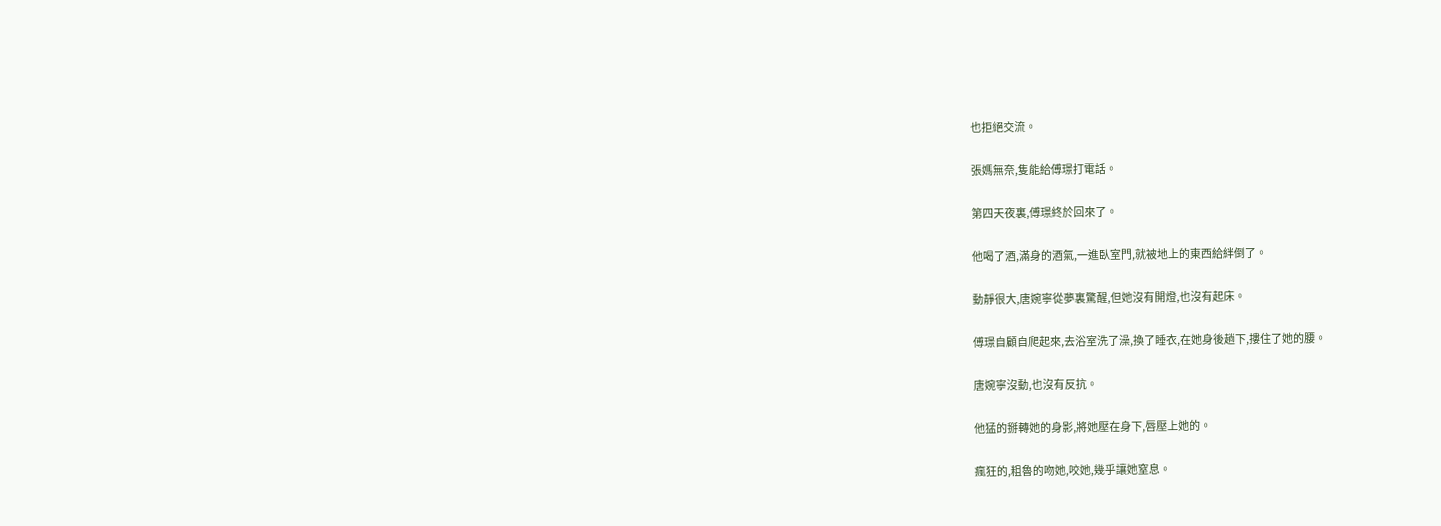也拒絕交流。

張媽無奈,隻能給傅璟打電話。

第四天夜裏,傅璟終於回來了。

他喝了酒,滿身的酒氣,一進臥室門,就被地上的東西給絆倒了。

動靜很大,唐婉寧從夢裏驚醒,但她沒有開燈,也沒有起床。

傅璟自顧自爬起來,去浴室洗了澡,換了睡衣,在她身後趟下,摟住了她的腰。

唐婉寧沒動,也沒有反抗。

他猛的掰轉她的身影,將她壓在身下,唇壓上她的。

瘋狂的,粗魯的吻她,咬她,幾乎讓她窒息。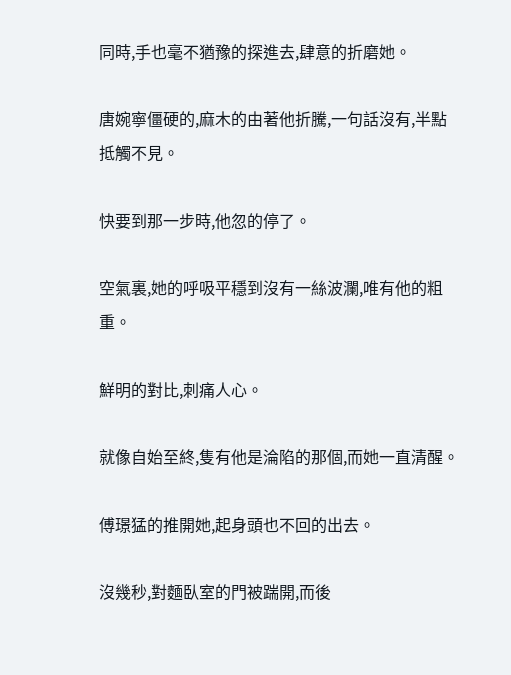同時,手也毫不猶豫的探進去,肆意的折磨她。

唐婉寧僵硬的,麻木的由著他折騰,一句話沒有,半點抵觸不見。

快要到那一步時,他忽的停了。

空氣裏,她的呼吸平穩到沒有一絲波瀾,唯有他的粗重。

鮮明的對比,刺痛人心。

就像自始至終,隻有他是淪陷的那個,而她一直清醒。

傅璟猛的推開她,起身頭也不回的出去。

沒幾秒,對麵臥室的門被踹開,而後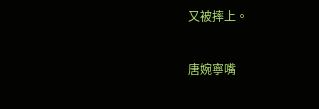又被摔上。

唐婉寧嘴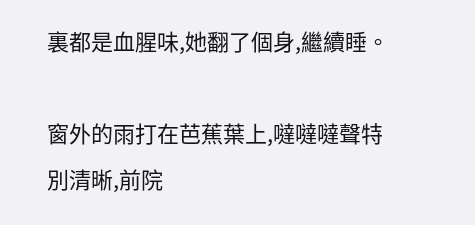裏都是血腥味,她翻了個身,繼續睡。

窗外的雨打在芭蕉葉上,噠噠噠聲特別清晰,前院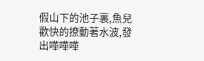假山下的池子裏,魚兒歡快的撩動著水波,發出嘩嘩嘩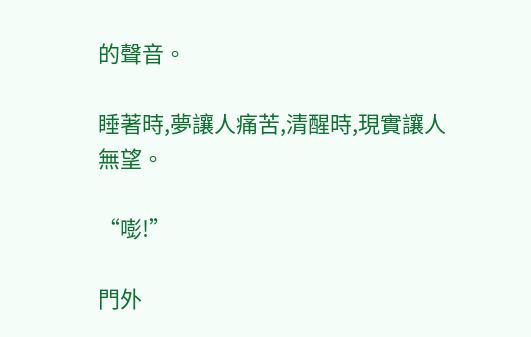的聲音。

睡著時,夢讓人痛苦,清醒時,現實讓人無望。

“嘭!”

門外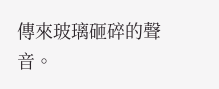傳來玻璃砸碎的聲音。